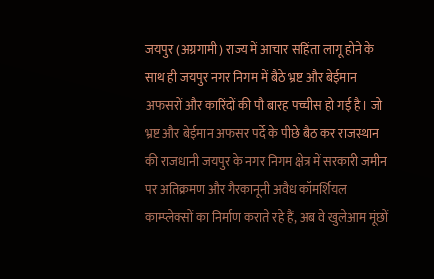जयपुर (अग्रगामी) राज्य में आचार सहिंता लागू होने के साथ ही जयपुर नगर निगम में बैठे भ्रष्ट और बेईमान अफसरों और कारिंदों की पौ बारह पच्चीस हो गई है। जो भ्रष्ट और बेईमान अफसर पर्दे के पीछे बैठ कर राजस्थान की राजधानी जयपुर के नगर निगम क्षेत्र में सरकारी जमीन पर अतिक्रमण और गैरकानूनी अवैध कॉमर्शियल काम्प्लेक्सों का निर्माण कराते रहे हैं, अब वे खुलेआम मूंछों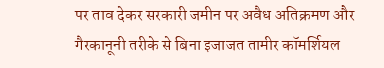पर ताव देकर सरकारी जमीन पर अवैध अतिक्रमण और गैरकानूनी तरीके से बिना इजाजत तामीर कॉमर्शियल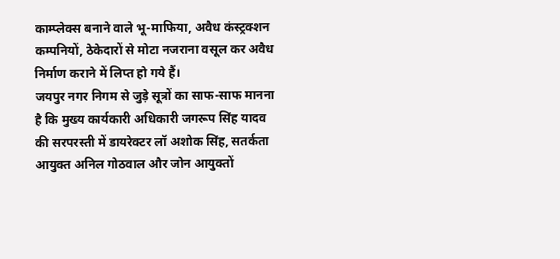काम्प्लेक्स बनाने वाले भू-माफिया, अवैध कंस्ट्रक्शन कम्पनियों, ठेकेदारों से मोटा नजराना वसूल कर अवैध निर्माण कराने में लिप्त हो गये हैं।
जयपुर नगर निगम से जुड़े सूत्रों का साफ-साफ मानना है कि मुख्य कार्यकारी अधिकारी जगरूप सिंह यादव की सरपरस्ती में डायरेक्टर लॉ अशोक सिंह, सतर्कता आयुक्त अनिल गोठवाल और जोन आयुक्तों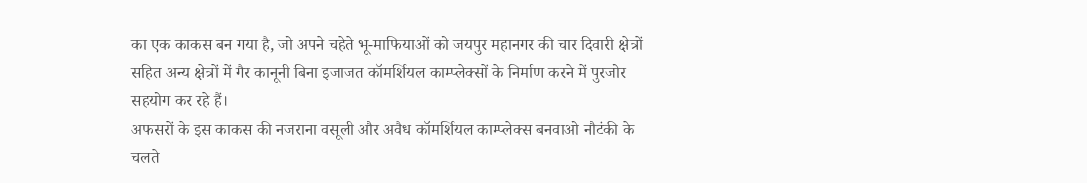का एक काकस बन गया है, जो अपने चहेते भू-माफियाओं को जयपुर महानगर की चार दिवारी क्षेत्रों सहित अन्य क्षेत्रों में गैर कानूनी बिना इजाजत कॉमर्शियल काम्प्लेक्सों के निर्माण करने में पुरजोर सहयोग कर रहे हैं।
अफसरों के इस काकस की नजराना वसूली और अवैध कॉमर्शियल काम्प्लेक्स बनवाओ नौटंकी के चलते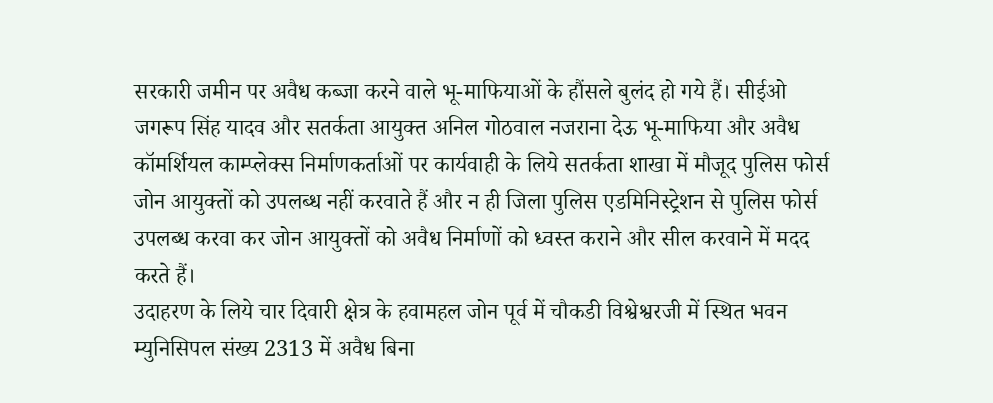सरकारी जमीन पर अवैध कब्जा करने वाले भू-माफियाओं के हौंसले बुलंद हो गये हैं। सीईओ जगरूप सिंह यादव और सतर्कता आयुक्त अनिल गोठवाल नजराना देऊ भू-माफिया और अवैध कॉमर्शियल काम्प्लेक्स निर्माणकर्ताओं पर कार्यवाही के लिये सतर्कता शाखा में मौजूद पुलिस फोर्स जोन आयुक्तों को उपलब्ध नहीं करवाते हैं और न ही जिला पुलिस एडमिनिस्ट्रेशन से पुलिस फोर्स उपलब्ध करवा कर जोन आयुक्तों को अवैध निर्माणों को ध्वस्त कराने और सील करवाने में मदद करते हैं।
उदाहरण के लिये चार दिवारी क्षेत्र के हवामहल जोन पूर्व में चौकडी विश्वेश्वरजी में स्थित भवन म्युनिसिपल संख्य 2313 में अवैध बिना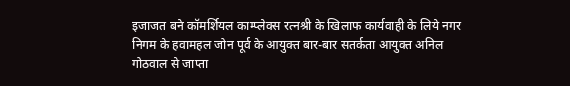इजाजत बने कॉमर्शियल काम्प्लेक्स रत्नश्री के खिलाफ कार्यवाही के लिये नगर निगम के हवामहल जोन पूर्व के आयुक्त बार-बार सतर्कता आयुक्त अनिल गोठवाल से जाप्ता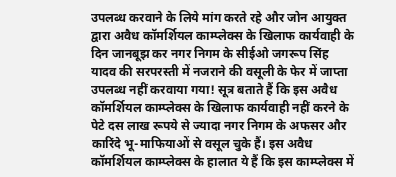उपलब्ध करवाने के लिये मांग करते रहे और जोन आयुक्त द्वारा अवैध कॉमर्शियल काम्प्लेक्स के खिलाफ कार्यवाही के दिन जानबूझ कर नगर निगम के सीईओ जगरूप सिंह यादव की सरपरस्ती में नजराने की वसूली के फेर में जाप्ता उपलब्ध नहीं करवाया गया! सूत्र बताते हैं कि इस अवैध कॉमर्शियल काम्प्लेक्स के खिलाफ कार्यवाही नहीं करने के पेटे दस लाख रूपये से ज्यादा नगर निगम के अफसर और कारिंदे भू-माफियाओं से वसूल चुके हैं। इस अवैध कॉमर्शियल काम्प्लेक्स के हालात ये हैं कि इस काम्प्लेक्स में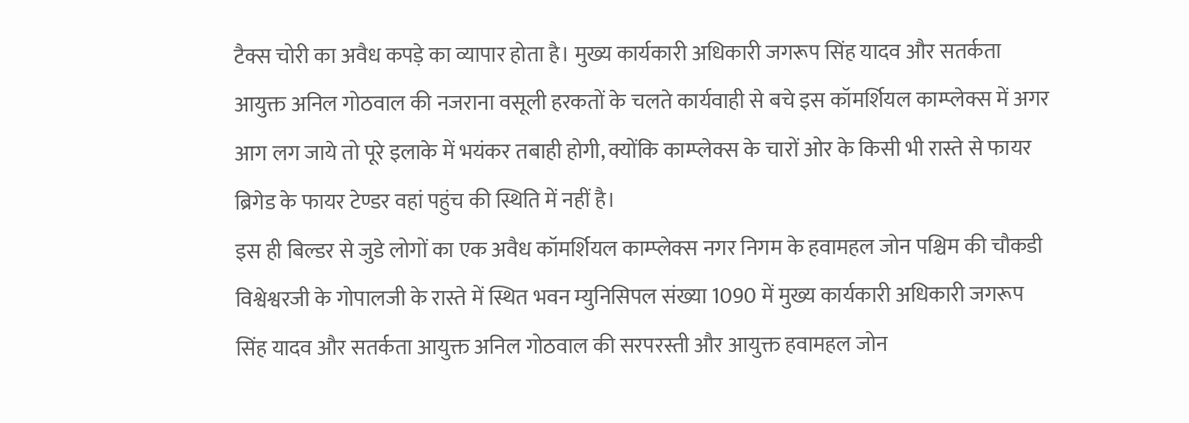टैक्स चोरी का अवैध कपड़े का व्यापार होता है। मुख्य कार्यकारी अधिकारी जगरूप सिंह यादव और सतर्कता आयुक्त अनिल गोठवाल की नजराना वसूली हरकतों के चलते कार्यवाही से बचे इस कॉमर्शियल काम्प्लेक्स में अगर आग लग जाये तो पूरे इलाके में भयंकर तबाही होगी, क्योंकि काम्प्लेक्स के चारों ओर के किसी भी रास्ते से फायर ब्रिगेड के फायर टेण्डर वहां पहुंच की स्थिति में नहीं है।
इस ही बिल्डर से जुडे लोगों का एक अवैध कॉमर्शियल काम्प्लेक्स नगर निगम के हवामहल जोन पश्चिम की चौकडी विश्वेश्वरजी के गोपालजी के रास्ते में स्थित भवन म्युनिसिपल संख्या 1090 में मुख्य कार्यकारी अधिकारी जगरूप सिंह यादव और सतर्कता आयुक्त अनिल गोठवाल की सरपरस्ती और आयुक्त हवामहल जोन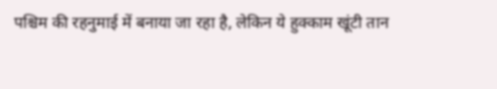पश्चिम की रहनुमाई में बनाया जा रहा है, लेकिन ये हुक्काम खूंटी तान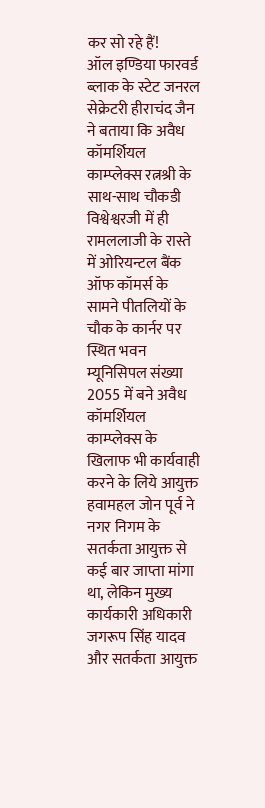कर सो रहे हैं!
ऑल इण्डिया फारवर्ड ब्लाक के स्टेट जनरल सेक्रेटरी हीराचंद जैन ने बताया कि अवैध कॉमर्शियल काम्प्लेक्स रत्नश्री के साथ-साथ चौकडी विश्वेश्वरजी में ही रामललाजी के रास्ते में ओरियन्टल बैंक ऑफ कॉमर्स के सामने पीतलियों के चौक के कार्नर पर स्थित भवन म्यूनिसिपल संख्या 2055 में बने अवैध कॉमर्शियल काम्प्लेक्स के खिलाफ भी कार्यवाही करने के लिये आयुक्त हवामहल जोन पूर्व ने नगर निगम के सतर्कता आयुक्त से कई बार जाप्ता मांगा था, लेकिन मुख्य कार्यकारी अधिकारी जगरूप सिंह यादव और सतर्कता आयुक्त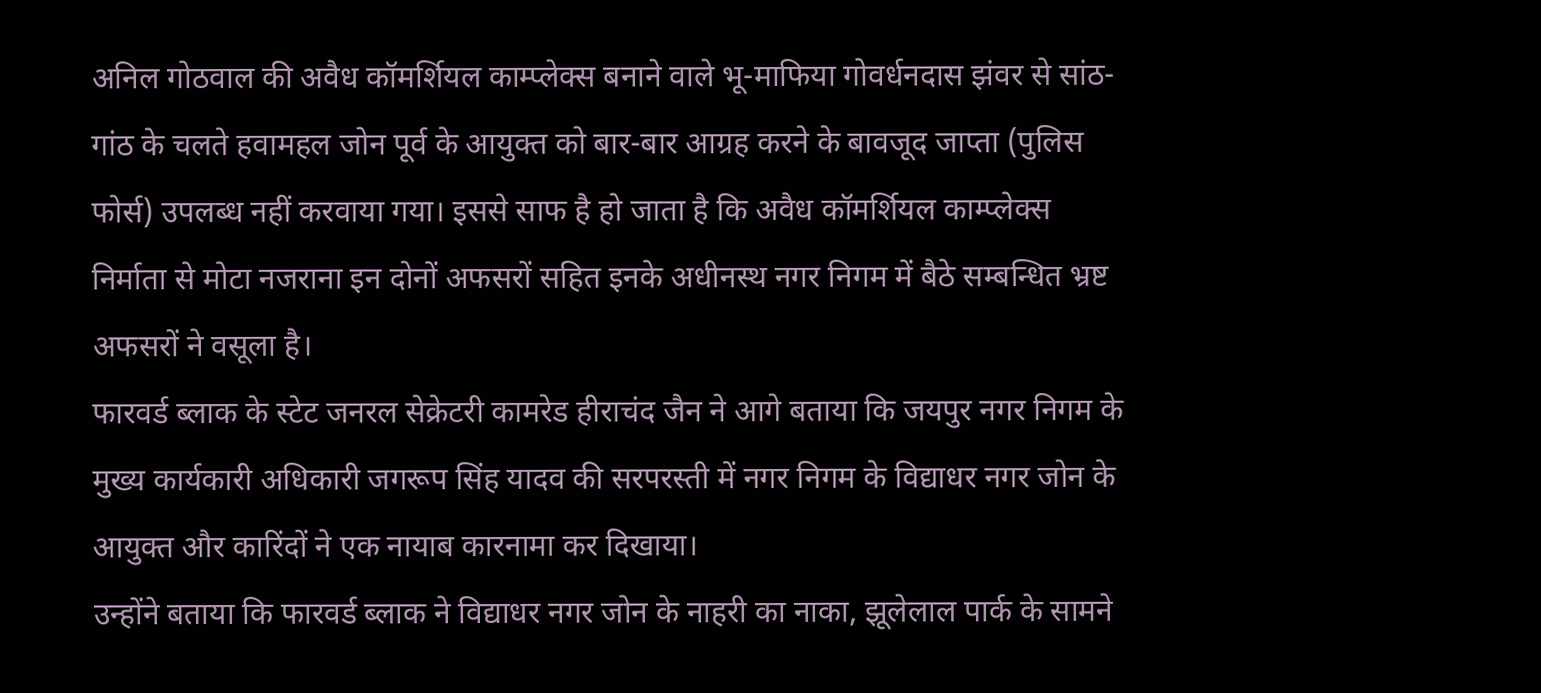अनिल गोठवाल की अवैध कॉमर्शियल काम्प्लेक्स बनाने वाले भू-माफिया गोवर्धनदास झंवर से सांठ-गांठ के चलते हवामहल जोन पूर्व के आयुक्त को बार-बार आग्रह करने के बावजूद जाप्ता (पुलिस फोर्स) उपलब्ध नहीं करवाया गया। इससे साफ है हो जाता है कि अवैध कॉमर्शियल काम्प्लेक्स निर्माता से मोटा नजराना इन दोनों अफसरों सहित इनके अधीनस्थ नगर निगम में बैठे सम्बन्धित भ्रष्ट अफसरों ने वसूला है।
फारवर्ड ब्लाक के स्टेट जनरल सेक्रेटरी कामरेड हीराचंद जैन ने आगे बताया कि जयपुर नगर निगम के मुख्य कार्यकारी अधिकारी जगरूप सिंह यादव की सरपरस्ती में नगर निगम के विद्याधर नगर जोन के आयुक्त और कारिंदों ने एक नायाब कारनामा कर दिखाया।
उन्होंने बताया कि फारवर्ड ब्लाक ने विद्याधर नगर जोन के नाहरी का नाका, झूलेलाल पार्क के सामने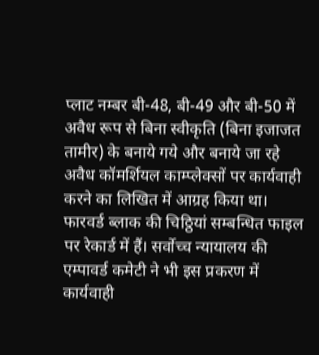प्लाट नम्बर बी-48, बी-49 और बी-50 में अवैध रूप से बिना स्वीकृति (बिना इजाजत तामीर) के बनाये गये और बनाये जा रहे अवैध कॉमर्शियल काम्प्लेक्सों पर कार्यवाही करने का लिखित में आग्रह किया था। फारवर्ड ब्लाक की चिठ्ठियां सम्बन्धित फाइल पर रेकार्ड में हैं। सर्वोच्च न्यायालय की एम्पावर्ड कमेटी ने भी इस प्रकरण में कार्यवाही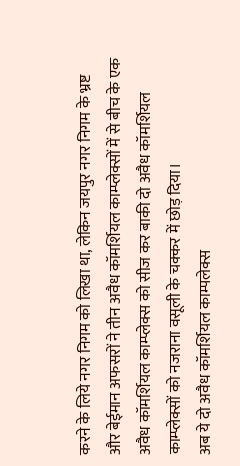करने के लिये नगर निगम को लिखा था, लेकिन जयपुर नगर निगम के भ्रष्ट और बेईमान अफसरों ने तीन अवैध कॉमर्शियल काम्प्लेक्सों में से बीच के एक अवैध कॉमर्शियल काम्प्लेक्स को सीज कर बाकी दो अवैध कॉमर्शियल काम्प्लेक्सों को नजराना वसूली के चक्कर में छोड़ दिया।
अब ये दो अवैध कॉमर्शियल काम्पलेक्स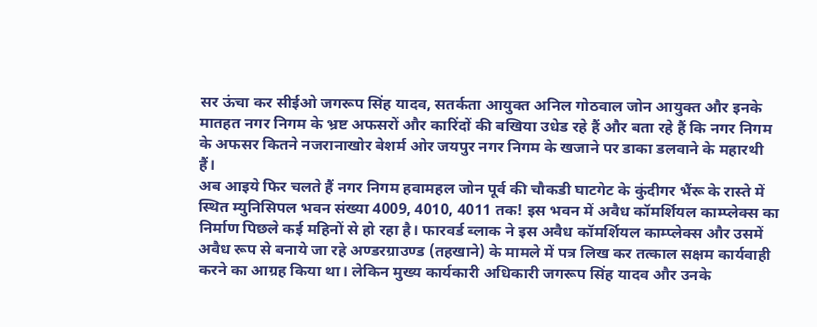सर ऊंचा कर सीईओ जगरूप सिंह यादव, सतर्कता आयुक्त अनिल गोठवाल जोन आयुक्त और इनके मातहत नगर निगम के भ्रष्ट अफसरों और कारिंदों की बखिया उधेड रहे हैं और बता रहे हैं कि नगर निगम के अफसर कितने नजरानाखोर बेशर्म ओर जयपुर नगर निगम के खजाने पर डाका डलवाने के महारथी हैं।
अब आइये फिर चलते हैं नगर निगम हवामहल जोन पूर्व की चौकडी घाटगेट के कुंदीगर भैंरू के रास्ते में स्थित म्युनिसिपल भवन संख्या 4009, 4010, 4011 तक! इस भवन में अवैध कॉमर्शियल काम्प्लेक्स का निर्माण पिछले कई महिनों से हो रहा है। फारवर्ड ब्लाक ने इस अवैध कॉमर्शियल काम्प्लेक्स और उसमें अवैध रूप से बनाये जा रहे अण्डरग्राउण्ड (तहखाने) के मामले में पत्र लिख कर तत्काल सक्षम कार्यवाही करने का आग्रह किया था। लेकिन मुख्य कार्यकारी अधिकारी जगरूप सिंह यादव और उनके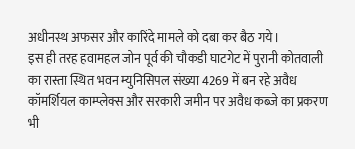अधीनस्थ अफसर और कारिंदे मामले को दबा कर बैठ गये।
इस ही तरह हवामहल जोन पूर्व की चौकडी घाटगेट में पुरानी कोतवाली का रास्ता स्थित भवन म्युनिसिपल संख्या 4269 में बन रहे अवैध कॉमर्शियल काम्प्लेक्स और सरकारी जमीन पर अवैध कब्जे का प्रकरण भी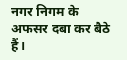नगर निगम के अफसर दबा कर बैठे हैं।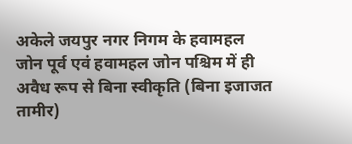अकेले जयपुर नगर निगम के हवामहल जोन पूर्व एवं हवामहल जोन पश्चिम में ही अवैध रूप से बिना स्वीकृति (बिना इजाजत तामीर)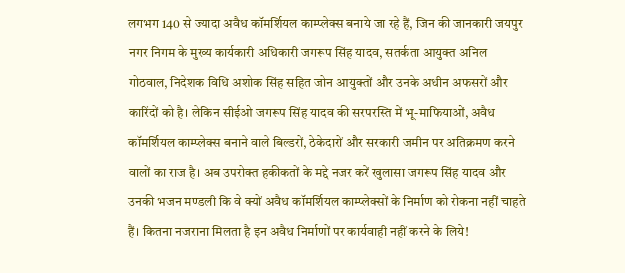लगभग 140 से ज्यादा अवैध कॉमर्शियल काम्प्लेक्स बनाये जा रहे हैं, जिन की जानकारी जयपुर नगर निगम के मुख्य कार्यकारी अधिकारी जगरूप सिंह यादव, सतर्कता आयुक्त अनिल गोठवाल, निदेशक विधि अशोक सिंह सहित जोन आयुक्तों और उनके अधीन अफसरों और कारिंदों को है। लेकिन सीईओ जगरूप सिंह यादव की सरपरस्ति में भू-माफियाओं, अवैध कॉमर्शियल काम्प्लेक्स बनाने वाले बिल्डरों, ठेकेदारों और सरकारी जमीन पर अतिक्रमण करने वालों का राज है। अब उपरोक्त हकीकतों के मद्दे नजर करें खुलासा जगरूप सिंह यादव और उनकी भजन मण्डली कि वे क्यों अवैध कॉमर्शियल काम्प्लेक्सों के निर्माण को रोकना नहीं चाहते हैं। कितना नजराना मिलता है इन अवैध निर्माणों पर कार्यवाही नहीं करने के लिये!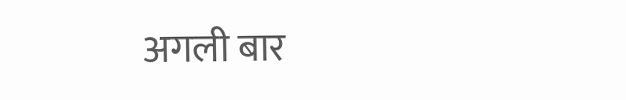अगली बार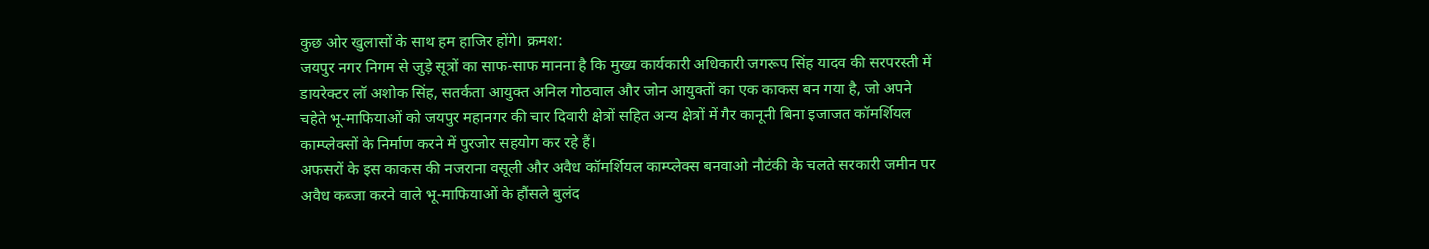कुछ ओर खुलासों के साथ हम हाजिर होंगे। क्रमश:
जयपुर नगर निगम से जुड़े सूत्रों का साफ-साफ मानना है कि मुख्य कार्यकारी अधिकारी जगरूप सिंह यादव की सरपरस्ती में डायरेक्टर लॉ अशोक सिंह, सतर्कता आयुक्त अनिल गोठवाल और जोन आयुक्तों का एक काकस बन गया है, जो अपने चहेते भू-माफियाओं को जयपुर महानगर की चार दिवारी क्षेत्रों सहित अन्य क्षेत्रों में गैर कानूनी बिना इजाजत कॉमर्शियल काम्प्लेक्सों के निर्माण करने में पुरजोर सहयोग कर रहे हैं।
अफसरों के इस काकस की नजराना वसूली और अवैध कॉमर्शियल काम्प्लेक्स बनवाओ नौटंकी के चलते सरकारी जमीन पर अवैध कब्जा करने वाले भू-माफियाओं के हौंसले बुलंद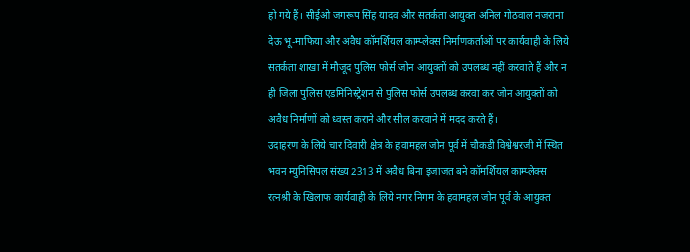हो गये हैं। सीईओ जगरूप सिंह यादव और सतर्कता आयुक्त अनिल गोठवाल नजराना देऊ भू-माफिया और अवैध कॉमर्शियल काम्प्लेक्स निर्माणकर्ताओं पर कार्यवाही के लिये सतर्कता शाखा में मौजूद पुलिस फोर्स जोन आयुक्तों को उपलब्ध नहीं करवाते हैं और न ही जिला पुलिस एडमिनिस्ट्रेशन से पुलिस फोर्स उपलब्ध करवा कर जोन आयुक्तों को अवैध निर्माणों को ध्वस्त कराने और सील करवाने में मदद करते हैं।
उदाहरण के लिये चार दिवारी क्षेत्र के हवामहल जोन पूर्व में चौकडी विश्वेश्वरजी में स्थित भवन म्युनिसिपल संख्य 2313 में अवैध बिना इजाजत बने कॉमर्शियल काम्प्लेक्स रत्नश्री के खिलाफ कार्यवाही के लिये नगर निगम के हवामहल जोन पूर्व के आयुक्त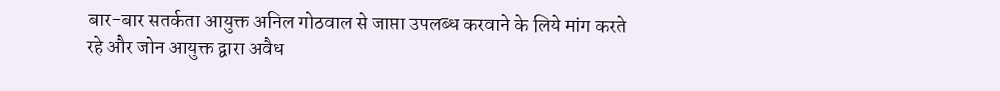बार-बार सतर्कता आयुक्त अनिल गोठवाल से जाप्ता उपलब्ध करवाने के लिये मांग करते रहे और जोन आयुक्त द्वारा अवैध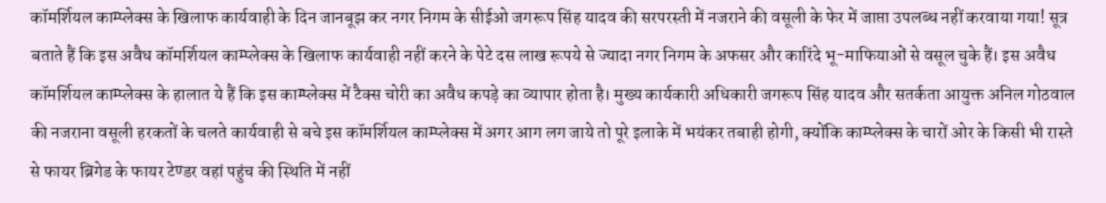कॉमर्शियल काम्प्लेक्स के खिलाफ कार्यवाही के दिन जानबूझ कर नगर निगम के सीईओ जगरूप सिंह यादव की सरपरस्ती में नजराने की वसूली के फेर में जाप्ता उपलब्ध नहीं करवाया गया! सूत्र बताते हैं कि इस अवैध कॉमर्शियल काम्प्लेक्स के खिलाफ कार्यवाही नहीं करने के पेटे दस लाख रूपये से ज्यादा नगर निगम के अफसर और कारिंदे भू-माफियाओं से वसूल चुके हैं। इस अवैध कॉमर्शियल काम्प्लेक्स के हालात ये हैं कि इस काम्प्लेक्स में टैक्स चोरी का अवैध कपड़े का व्यापार होता है। मुख्य कार्यकारी अधिकारी जगरूप सिंह यादव और सतर्कता आयुक्त अनिल गोठवाल की नजराना वसूली हरकतों के चलते कार्यवाही से बचे इस कॉमर्शियल काम्प्लेक्स में अगर आग लग जाये तो पूरे इलाके में भयंकर तबाही होगी, क्योंकि काम्प्लेक्स के चारों ओर के किसी भी रास्ते से फायर ब्रिगेड के फायर टेण्डर वहां पहुंच की स्थिति में नहीं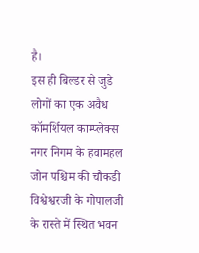है।
इस ही बिल्डर से जुडे लोगों का एक अवैध कॉमर्शियल काम्प्लेक्स नगर निगम के हवामहल जोन पश्चिम की चौकडी विश्वेश्वरजी के गोपालजी के रास्ते में स्थित भवन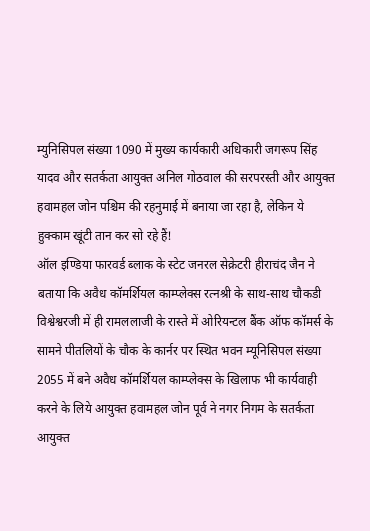म्युनिसिपल संख्या 1090 में मुख्य कार्यकारी अधिकारी जगरूप सिंह यादव और सतर्कता आयुक्त अनिल गोठवाल की सरपरस्ती और आयुक्त हवामहल जोन पश्चिम की रहनुमाई में बनाया जा रहा है, लेकिन ये हुक्काम खूंटी तान कर सो रहे हैं!
ऑल इण्डिया फारवर्ड ब्लाक के स्टेट जनरल सेक्रेटरी हीराचंद जैन ने बताया कि अवैध कॉमर्शियल काम्प्लेक्स रत्नश्री के साथ-साथ चौकडी विश्वेश्वरजी में ही रामललाजी के रास्ते में ओरियन्टल बैंक ऑफ कॉमर्स के सामने पीतलियों के चौक के कार्नर पर स्थित भवन म्यूनिसिपल संख्या 2055 में बने अवैध कॉमर्शियल काम्प्लेक्स के खिलाफ भी कार्यवाही करने के लिये आयुक्त हवामहल जोन पूर्व ने नगर निगम के सतर्कता आयुक्त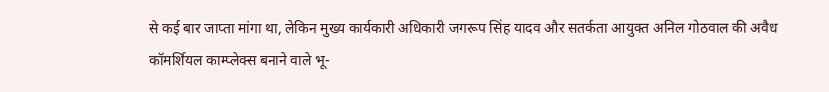से कई बार जाप्ता मांगा था, लेकिन मुख्य कार्यकारी अधिकारी जगरूप सिंह यादव और सतर्कता आयुक्त अनिल गोठवाल की अवैध कॉमर्शियल काम्प्लेक्स बनाने वाले भू-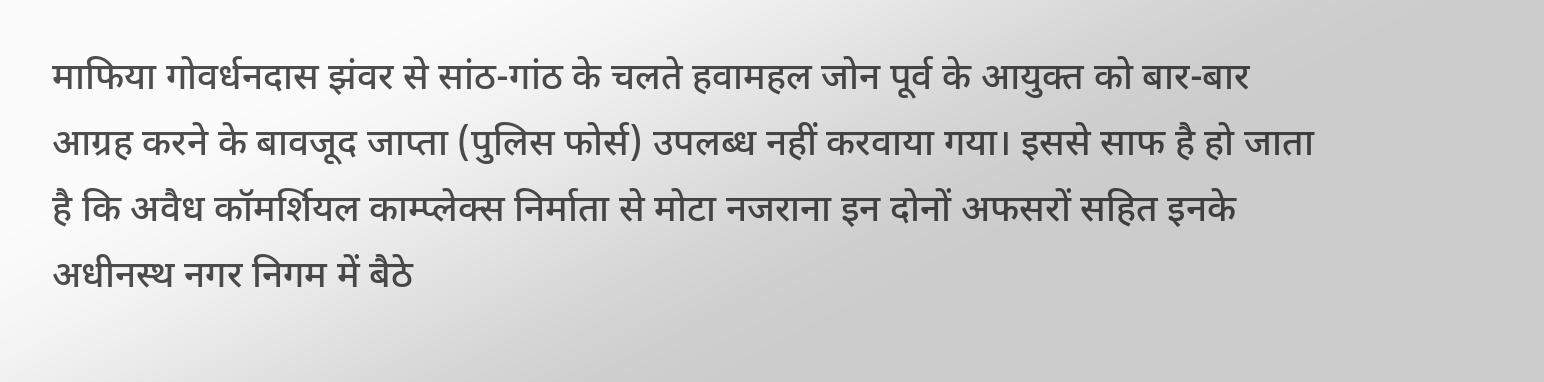माफिया गोवर्धनदास झंवर से सांठ-गांठ के चलते हवामहल जोन पूर्व के आयुक्त को बार-बार आग्रह करने के बावजूद जाप्ता (पुलिस फोर्स) उपलब्ध नहीं करवाया गया। इससे साफ है हो जाता है कि अवैध कॉमर्शियल काम्प्लेक्स निर्माता से मोटा नजराना इन दोनों अफसरों सहित इनके अधीनस्थ नगर निगम में बैठे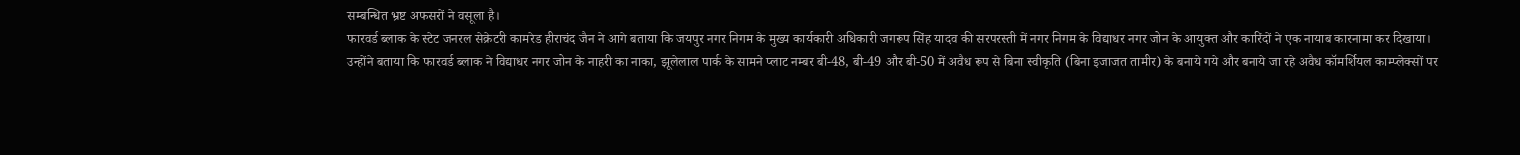सम्बन्धित भ्रष्ट अफसरों ने वसूला है।
फारवर्ड ब्लाक के स्टेट जनरल सेक्रेटरी कामरेड हीराचंद जैन ने आगे बताया कि जयपुर नगर निगम के मुख्य कार्यकारी अधिकारी जगरूप सिंह यादव की सरपरस्ती में नगर निगम के विद्याधर नगर जोन के आयुक्त और कारिंदों ने एक नायाब कारनामा कर दिखाया।
उन्होंने बताया कि फारवर्ड ब्लाक ने विद्याधर नगर जोन के नाहरी का नाका, झूलेलाल पार्क के सामने प्लाट नम्बर बी-48, बी-49 और बी-50 में अवैध रूप से बिना स्वीकृति (बिना इजाजत तामीर) के बनाये गये और बनाये जा रहे अवैध कॉमर्शियल काम्प्लेक्सों पर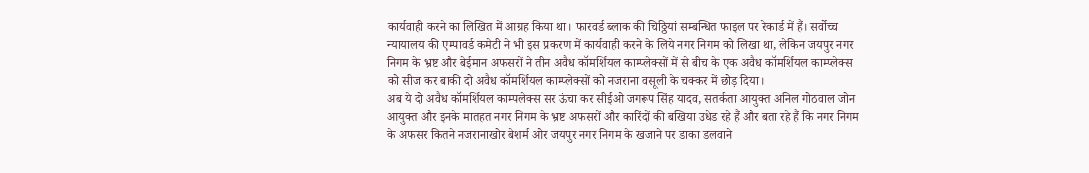कार्यवाही करने का लिखित में आग्रह किया था। फारवर्ड ब्लाक की चिठ्ठियां सम्बन्धित फाइल पर रेकार्ड में हैं। सर्वोच्च न्यायालय की एम्पावर्ड कमेटी ने भी इस प्रकरण में कार्यवाही करने के लिये नगर निगम को लिखा था, लेकिन जयपुर नगर निगम के भ्रष्ट और बेईमान अफसरों ने तीन अवैध कॉमर्शियल काम्प्लेक्सों में से बीच के एक अवैध कॉमर्शियल काम्प्लेक्स को सीज कर बाकी दो अवैध कॉमर्शियल काम्प्लेक्सों को नजराना वसूली के चक्कर में छोड़ दिया।
अब ये दो अवैध कॉमर्शियल काम्पलेक्स सर ऊंचा कर सीईओ जगरूप सिंह यादव, सतर्कता आयुक्त अनिल गोठवाल जोन आयुक्त और इनके मातहत नगर निगम के भ्रष्ट अफसरों और कारिंदों की बखिया उधेड रहे हैं और बता रहे हैं कि नगर निगम के अफसर कितने नजरानाखोर बेशर्म ओर जयपुर नगर निगम के खजाने पर डाका डलवाने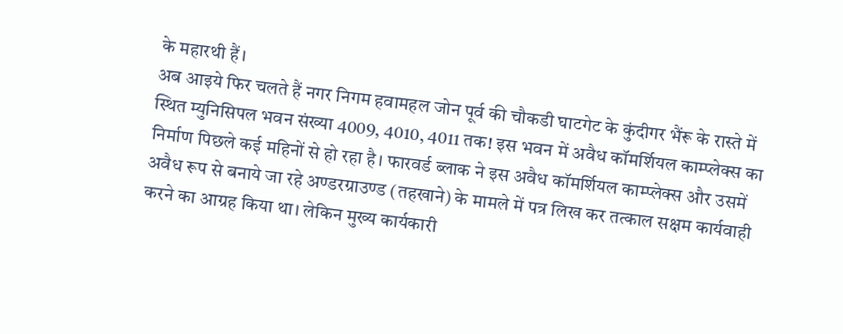के महारथी हैं।
अब आइये फिर चलते हैं नगर निगम हवामहल जोन पूर्व की चौकडी घाटगेट के कुंदीगर भैंरू के रास्ते में स्थित म्युनिसिपल भवन संख्या 4009, 4010, 4011 तक! इस भवन में अवैध कॉमर्शियल काम्प्लेक्स का निर्माण पिछले कई महिनों से हो रहा है। फारवर्ड ब्लाक ने इस अवैध कॉमर्शियल काम्प्लेक्स और उसमें अवैध रूप से बनाये जा रहे अण्डरग्राउण्ड (तहखाने) के मामले में पत्र लिख कर तत्काल सक्षम कार्यवाही करने का आग्रह किया था। लेकिन मुख्य कार्यकारी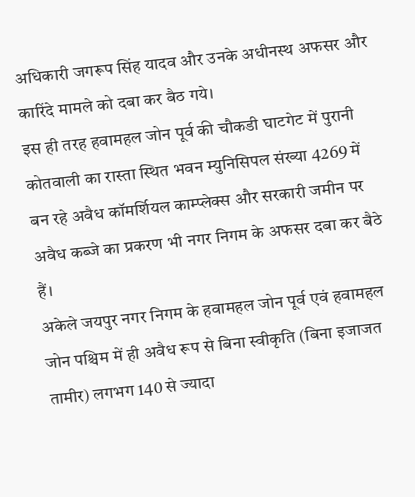अधिकारी जगरूप सिंह यादव और उनके अधीनस्थ अफसर और कारिंदे मामले को दबा कर बैठ गये।
इस ही तरह हवामहल जोन पूर्व की चौकडी घाटगेट में पुरानी कोतवाली का रास्ता स्थित भवन म्युनिसिपल संख्या 4269 में बन रहे अवैध कॉमर्शियल काम्प्लेक्स और सरकारी जमीन पर अवैध कब्जे का प्रकरण भी नगर निगम के अफसर दबा कर बैठे हैं।
अकेले जयपुर नगर निगम के हवामहल जोन पूर्व एवं हवामहल जोन पश्चिम में ही अवैध रूप से बिना स्वीकृति (बिना इजाजत तामीर) लगभग 140 से ज्यादा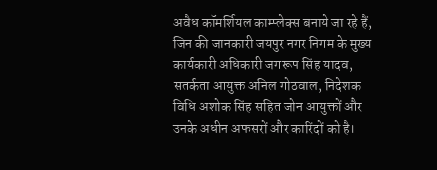अवैध कॉमर्शियल काम्प्लेक्स बनाये जा रहे हैं, जिन की जानकारी जयपुर नगर निगम के मुख्य कार्यकारी अधिकारी जगरूप सिंह यादव, सतर्कता आयुक्त अनिल गोठवाल, निदेशक विधि अशोक सिंह सहित जोन आयुक्तों और उनके अधीन अफसरों और कारिंदों को है।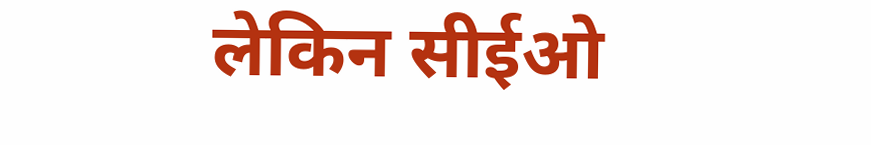लेकिन सीईओ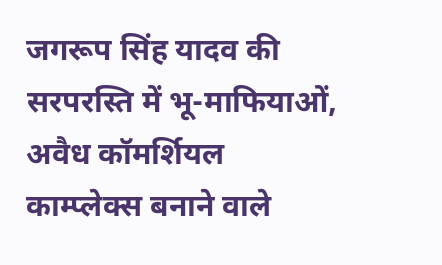जगरूप सिंह यादव की सरपरस्ति में भू-माफियाओं, अवैध कॉमर्शियल काम्प्लेक्स बनाने वाले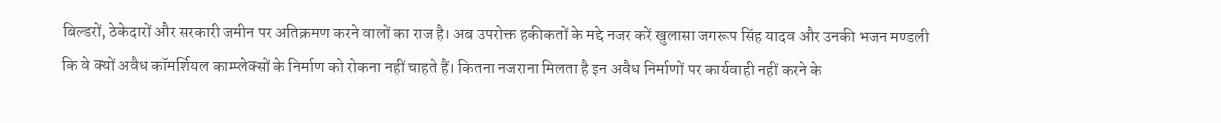बिल्डरों, ठेकेदारों और सरकारी जमीन पर अतिक्रमण करने वालों का राज है। अब उपरोक्त हकीकतों के मद्दे नजर करें खुलासा जगरूप सिंह यादव और उनकी भजन मण्डली कि वे क्यों अवैध कॉमर्शियल काम्प्लेक्सों के निर्माण को रोकना नहीं चाहते हैं। कितना नजराना मिलता है इन अवैध निर्माणों पर कार्यवाही नहीं करने के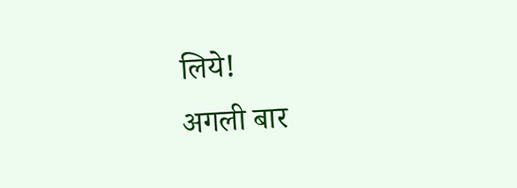लिये!
अगली बार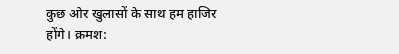कुछ ओर खुलासों के साथ हम हाजिर होंगे। क्रमश: